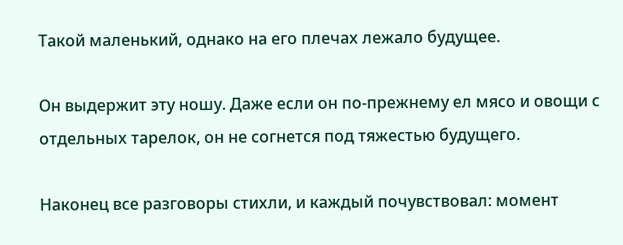Такой маленький, однако на его плечах лежало будущее.

Он выдержит эту ношу. Даже если он по-прежнему ел мясо и овощи с отдельных тарелок, он не согнется под тяжестью будущего.

Наконец все разговоры стихли, и каждый почувствовал: момент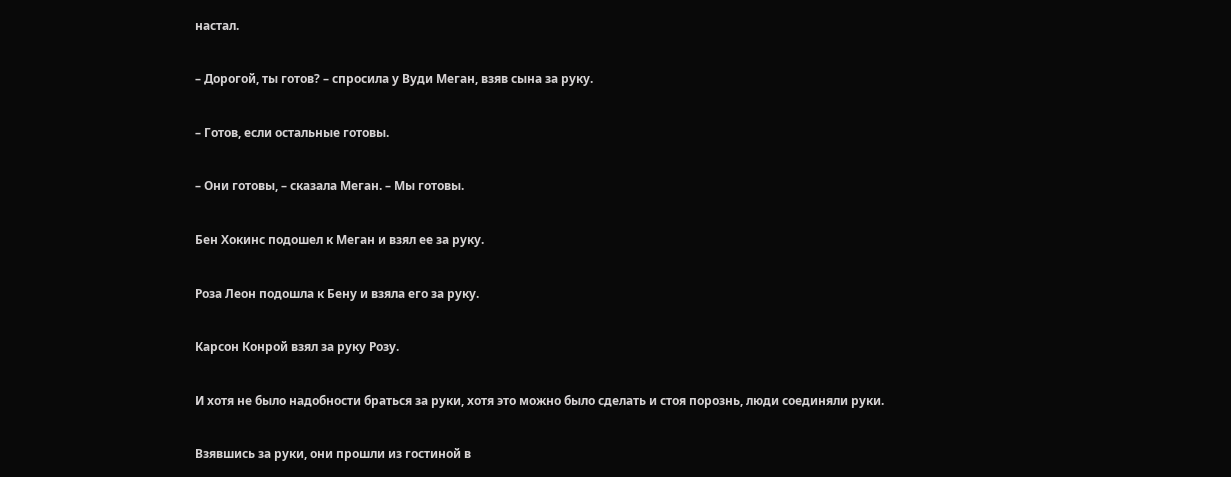настал.

– Дорогой, ты готов? – спросила у Вуди Меган, взяв сына за руку.

– Готов, если остальные готовы.

– Они готовы, – сказала Меган. – Мы готовы.

Бен Хокинс подошел к Меган и взял ее за руку.

Роза Леон подошла к Бену и взяла его за руку.

Карсон Конрой взял за руку Розу.

И хотя не было надобности браться за руки, хотя это можно было сделать и стоя порознь, люди соединяли руки.

Взявшись за руки, они прошли из гостиной в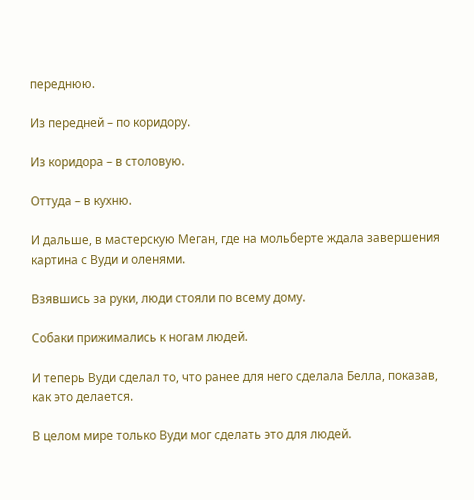переднюю.

Из передней – по коридору.

Из коридора – в столовую.

Оттуда – в кухню.

И дальше, в мастерскую Меган, где на мольберте ждала завершения картина с Вуди и оленями.

Взявшись за руки, люди стояли по всему дому.

Собаки прижимались к ногам людей.

И теперь Вуди сделал то, что ранее для него сделала Белла, показав, как это делается.

В целом мире только Вуди мог сделать это для людей.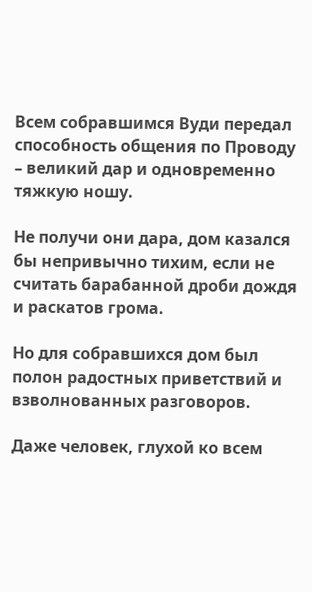Всем собравшимся Вуди передал способность общения по Проводу – великий дар и одновременно тяжкую ношу.

Не получи они дара, дом казался бы непривычно тихим, если не считать барабанной дроби дождя и раскатов грома.

Но для собравшихся дом был полон радостных приветствий и взволнованных разговоров.

Даже человек, глухой ко всем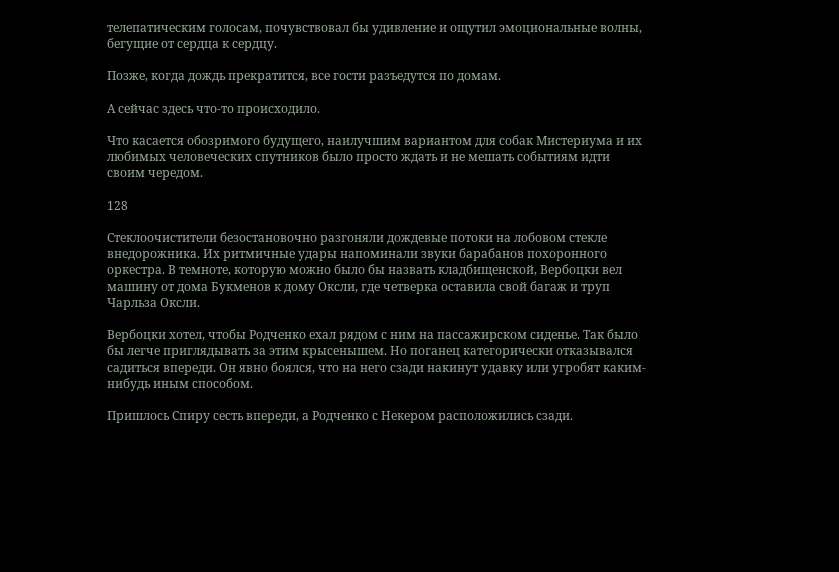телепатическим голосам, почувствовал бы удивление и ощутил эмоциональные волны, бегущие от сердца к сердцу.

Позже, когда дождь прекратится, все гости разъедутся по домам.

А сейчас здесь что-то происходило.

Что касается обозримого будущего, наилучшим вариантом для собак Мистериума и их любимых человеческих спутников было просто ждать и не мешать событиям идти своим чередом.

128

Стеклоочистители безостановочно разгоняли дождевые потоки на лобовом стекле внедорожника. Их ритмичные удары напоминали звуки барабанов похоронного оркестра. В темноте, которую можно было бы назвать кладбищенской, Вербоцки вел машину от дома Букменов к дому Оксли, где четверка оставила свой багаж и труп Чарльза Оксли.

Вербоцки хотел, чтобы Родченко ехал рядом с ним на пассажирском сиденье. Так было бы легче приглядывать за этим крысенышем. Но поганец категорически отказывался садиться впереди. Он явно боялся, что на него сзади накинут удавку или угробят каким-нибудь иным способом.

Пришлось Спиру сесть впереди, а Родченко с Некером расположились сзади.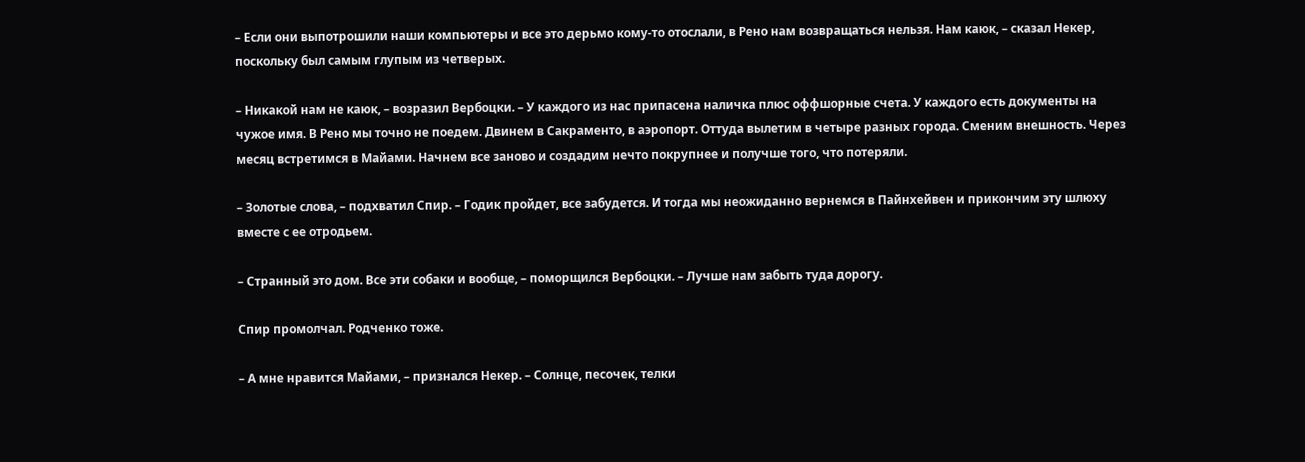– Если они выпотрошили наши компьютеры и все это дерьмо кому-то отослали, в Рено нам возвращаться нельзя. Нам каюк, – сказал Некер, поскольку был самым глупым из четверых.

– Никакой нам не каюк, – возразил Вербоцки. – У каждого из нас припасена наличка плюс оффшорные счета. У каждого есть документы на чужое имя. В Рено мы точно не поедем. Двинем в Сакраменто, в аэропорт. Оттуда вылетим в четыре разных города. Сменим внешность. Через месяц встретимся в Майами. Начнем все заново и создадим нечто покрупнее и получше того, что потеряли.

– Золотые слова, – подхватил Спир. – Годик пройдет, все забудется. И тогда мы неожиданно вернемся в Пайнхейвен и прикончим эту шлюху вместе с ее отродьем.

– Странный это дом. Все эти собаки и вообще, – поморщился Вербоцки. – Лучше нам забыть туда дорогу.

Спир промолчал. Родченко тоже.

– А мне нравится Майами, – признался Некер. – Солнце, песочек, телки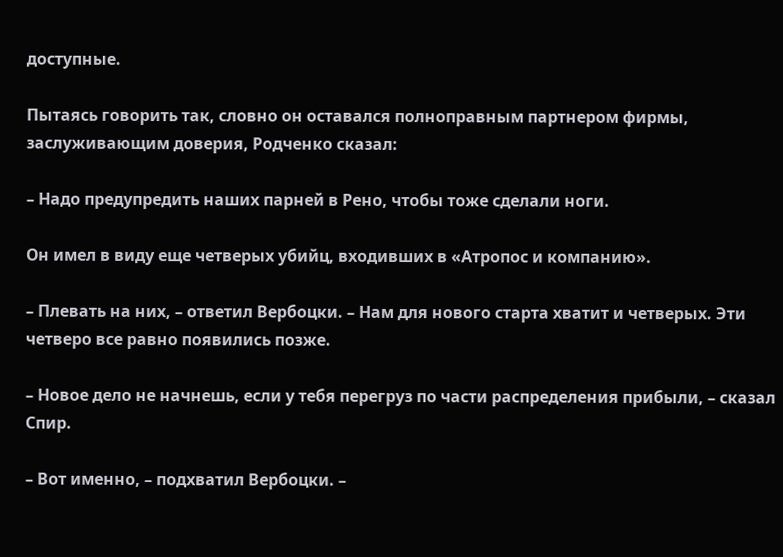доступные.

Пытаясь говорить так, словно он оставался полноправным партнером фирмы, заслуживающим доверия, Родченко сказал:

– Надо предупредить наших парней в Рено, чтобы тоже сделали ноги.

Он имел в виду еще четверых убийц, входивших в «Атропос и компанию».

– Плевать на них, – ответил Вербоцки. – Нам для нового старта хватит и четверых. Эти четверо все равно появились позже.

– Новое дело не начнешь, если у тебя перегруз по части распределения прибыли, – сказал Спир.

– Вот именно, – подхватил Вербоцки. –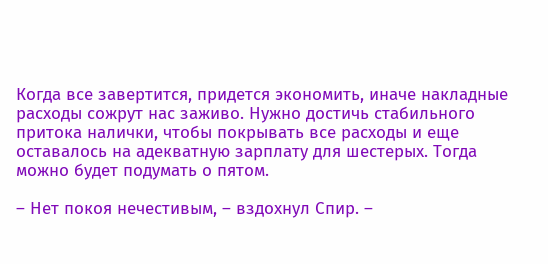Когда все завертится, придется экономить, иначе накладные расходы сожрут нас заживо. Нужно достичь стабильного притока налички, чтобы покрывать все расходы и еще оставалось на адекватную зарплату для шестерых. Тогда можно будет подумать о пятом.

– Нет покоя нечестивым, – вздохнул Спир. –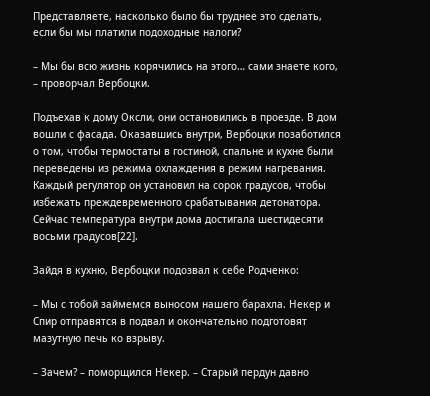Представляете, насколько было бы труднее это сделать, если бы мы платили подоходные налоги?

– Мы бы всю жизнь корячились на этого… сами знаете кого, – проворчал Вербоцки.

Подъехав к дому Оксли, они остановились в проезде. В дом вошли с фасада. Оказавшись внутри, Вербоцки позаботился о том, чтобы термостаты в гостиной, спальне и кухне были переведены из режима охлаждения в режим нагревания. Каждый регулятор он установил на сорок градусов, чтобы избежать преждевременного срабатывания детонатора. Сейчас температура внутри дома достигала шестидесяти восьми градусов[22].

Зайдя в кухню, Вербоцки подозвал к себе Родченко:

– Мы с тобой займемся выносом нашего барахла. Некер и Спир отправятся в подвал и окончательно подготовят мазутную печь ко взрыву.

– Зачем? – поморщился Некер. – Старый пердун давно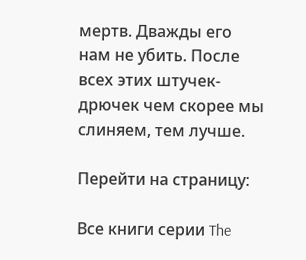мертв. Дважды его нам не убить. После всех этих штучек-дрючек чем скорее мы слиняем, тем лучше.

Перейти на страницу:

Все книги серии The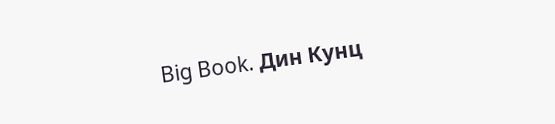Big Book. Дин Кунц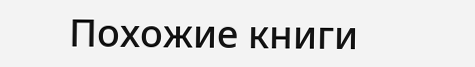Похожие книги